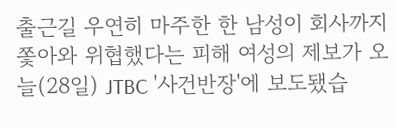출근길 우연히 마주한 한 남성이 회사까지 쫓아와 위협했다는 피해 여성의 제보가 오늘(28일) JTBC '사건반장'에 보도됐습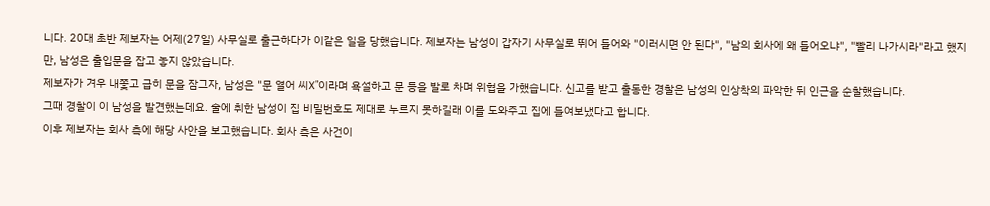니다. 20대 초반 제보자는 어제(27일) 사무실로 출근하다가 이같은 일을 당했습니다. 제보자는 남성이 갑자기 사무실로 뛰어 들어와 "이러시면 안 된다", "남의 회사에 왜 들어오냐", "빨리 나가시라"라고 했지만, 남성은 출입문을 잡고 놓지 않았습니다.
제보자가 겨우 내쫓고 급히 문을 잠그자, 남성은 "문 열어 씨X"이라며 욕설하고 문 등을 발로 차며 위협을 가했습니다. 신고를 받고 출동한 경찰은 남성의 인상착의 파악한 뒤 인근을 순찰했습니다.
그때 경찰이 이 남성을 발견했는데요. 술에 취한 남성이 집 비밀번호도 제대로 누르지 못하길래 이를 도와주고 집에 들여보냈다고 합니다.
이후 제보자는 회사 측에 해당 사안을 보고했습니다. 회사 측은 사건이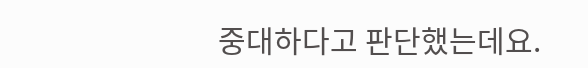중대하다고 판단했는데요.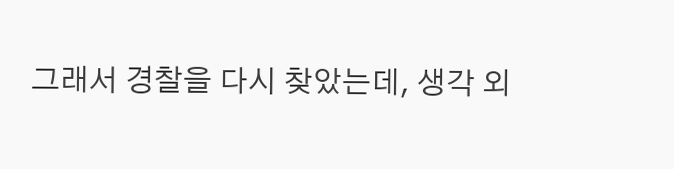그래서 경찰을 다시 찾았는데, 생각 외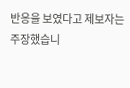반응을 보였다고 제보자는 주장했습니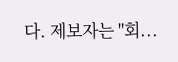다. 제보자는 "회...